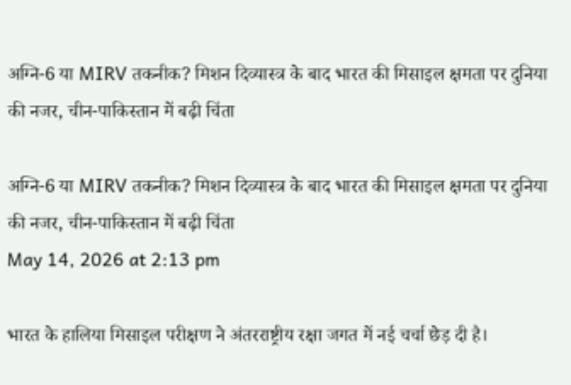अग्नि-6 या MIRV तकनीक? मिशन दिव्यास्त्र के बाद भारत की मिसाइल क्षमता पर दुनिया की नजर, चीन-पाकिस्तान में बढ़ी चिंता

अग्नि-6 या MIRV तकनीक? मिशन दिव्यास्त्र के बाद भारत की मिसाइल क्षमता पर दुनिया की नजर, चीन-पाकिस्तान में बढ़ी चिंता
May 14, 2026 at 2:13 pm

भारत के हालिया मिसाइल परीक्षण ने अंतरराष्ट्रीय रक्षा जगत में नई चर्चा छेड़ दी है।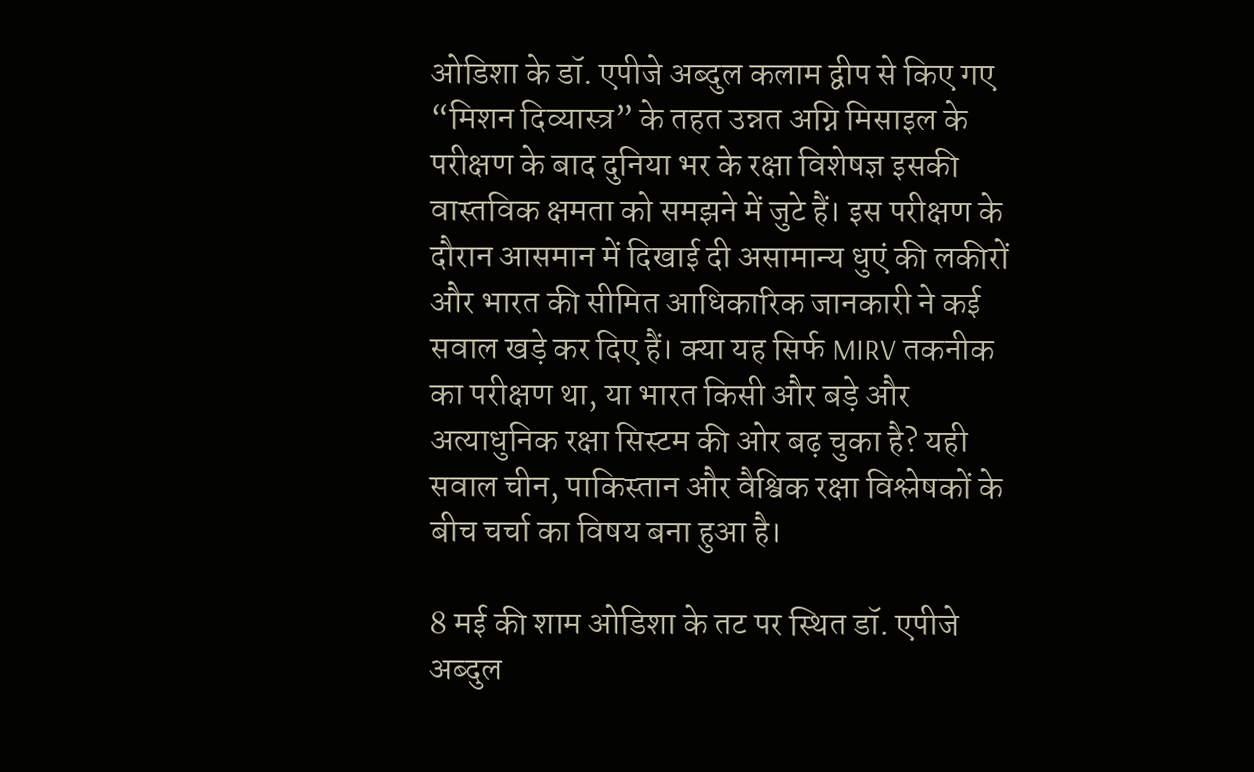ओडिशा के डॉ. एपीजे अब्दुल कलाम द्वीप से किए गए “मिशन दिव्यास्त्र” के तहत उन्नत अग्नि मिसाइल के परीक्षण के बाद दुनिया भर के रक्षा विशेषज्ञ इसकी वास्तविक क्षमता को समझने में जुटे हैं। इस परीक्षण के दौरान आसमान में दिखाई दी असामान्य धुएं की लकीरों और भारत की सीमित आधिकारिक जानकारी ने कई सवाल खड़े कर दिए हैं। क्या यह सिर्फ MIRV तकनीक का परीक्षण था, या भारत किसी और बड़े और अत्याधुनिक रक्षा सिस्टम की ओर बढ़ चुका है? यही सवाल चीन, पाकिस्तान और वैश्विक रक्षा विश्लेषकों के बीच चर्चा का विषय बना हुआ है।

8 मई की शाम ओडिशा के तट पर स्थित डॉ. एपीजे अब्दुल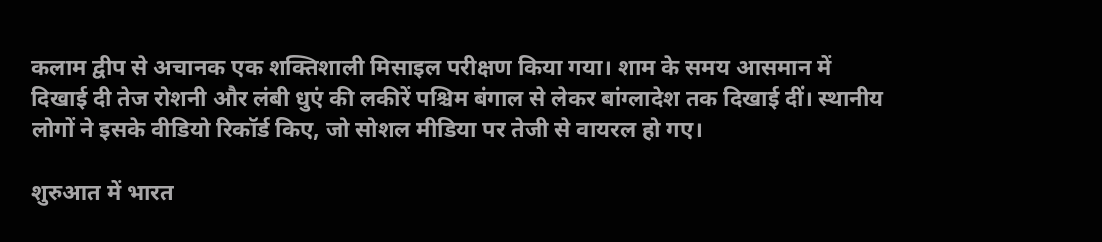कलाम द्वीप से अचानक एक शक्तिशाली मिसाइल परीक्षण किया गया। शाम के समय आसमान में दिखाई दी तेज रोशनी और लंबी धुएं की लकीरें पश्चिम बंगाल से लेकर बांग्लादेश तक दिखाई दीं। स्थानीय लोगों ने इसके वीडियो रिकॉर्ड किए, जो सोशल मीडिया पर तेजी से वायरल हो गए।

शुरुआत में भारत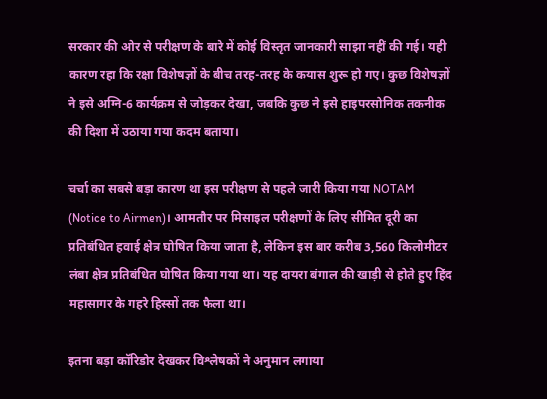सरकार की ओर से परीक्षण के बारे में कोई विस्तृत जानकारी साझा नहीं की गई। यही कारण रहा कि रक्षा विशेषज्ञों के बीच तरह-तरह के कयास शुरू हो गए। कुछ विशेषज्ञों ने इसे अग्नि-6 कार्यक्रम से जोड़कर देखा, जबकि कुछ ने इसे हाइपरसोनिक तकनीक की दिशा में उठाया गया कदम बताया।

चर्चा का सबसे बड़ा कारण था इस परीक्षण से पहले जारी किया गया NOTAM (Notice to Airmen)। आमतौर पर मिसाइल परीक्षणों के लिए सीमित दूरी का प्रतिबंधित हवाई क्षेत्र घोषित किया जाता है, लेकिन इस बार करीब 3,560 किलोमीटर लंबा क्षेत्र प्रतिबंधित घोषित किया गया था। यह दायरा बंगाल की खाड़ी से होते हुए हिंद महासागर के गहरे हिस्सों तक फैला था।

इतना बड़ा कॉरिडोर देखकर विश्लेषकों ने अनुमान लगाया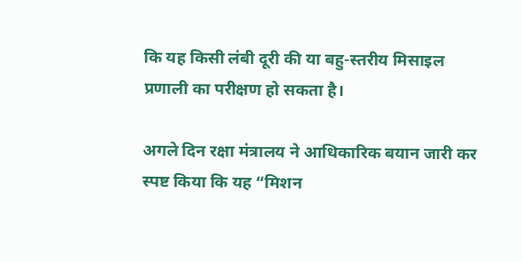कि यह किसी लंबी दूरी की या बहु-स्तरीय मिसाइल प्रणाली का परीक्षण हो सकता है।

अगले दिन रक्षा मंत्रालय ने आधिकारिक बयान जारी कर स्पष्ट किया कि यह “मिशन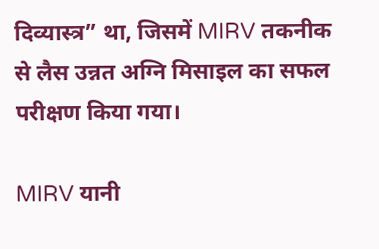दिव्यास्त्र” था, जिसमें MIRV तकनीक से लैस उन्नत अग्नि मिसाइल का सफल परीक्षण किया गया।

MIRV यानी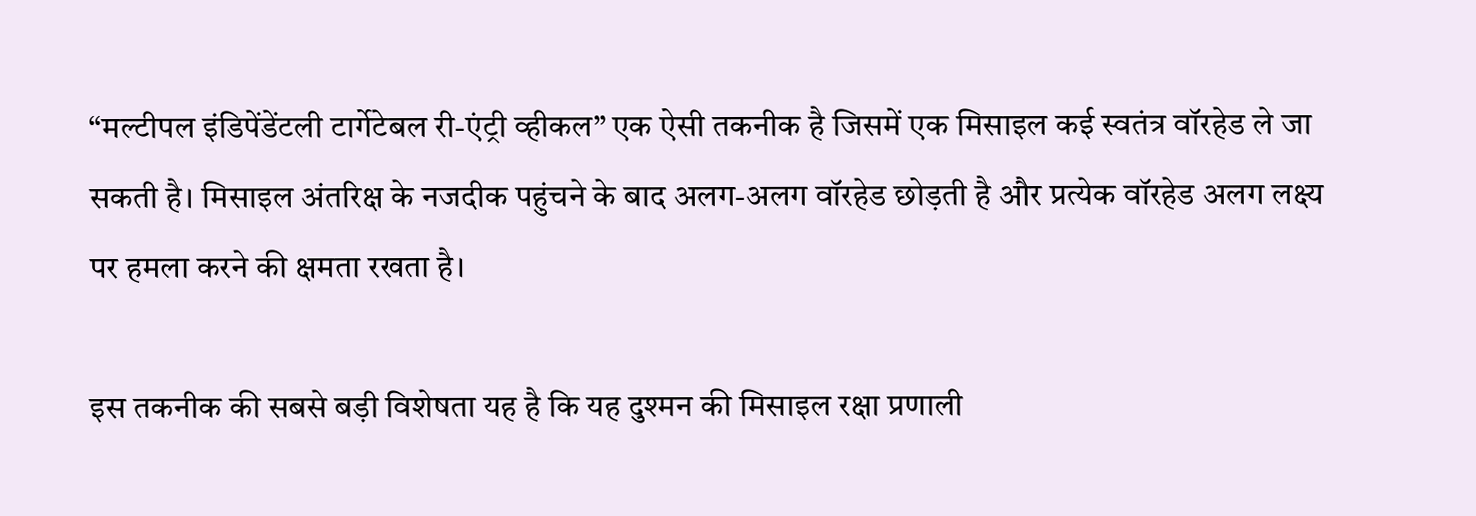“मल्टीपल इंडिपेंडेंटली टार्गेटेबल री-एंट्री व्हीकल” एक ऐसी तकनीक है जिसमें एक मिसाइल कई स्वतंत्र वॉरहेड ले जा सकती है। मिसाइल अंतरिक्ष के नजदीक पहुंचने के बाद अलग-अलग वॉरहेड छोड़ती है और प्रत्येक वॉरहेड अलग लक्ष्य पर हमला करने की क्षमता रखता है।

इस तकनीक की सबसे बड़ी विशेषता यह है कि यह दुश्मन की मिसाइल रक्षा प्रणाली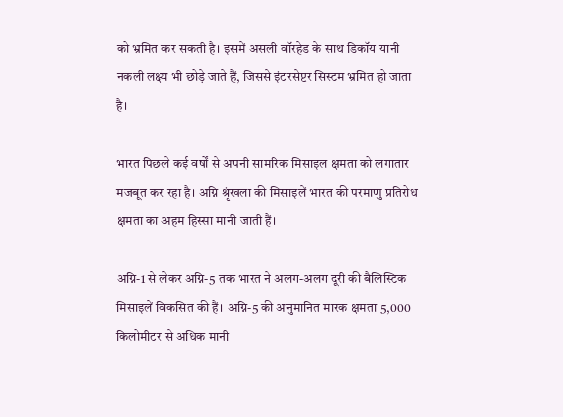को भ्रमित कर सकती है। इसमें असली वॉरहेड के साथ डिकॉय यानी नकली लक्ष्य भी छोड़े जाते हैं, जिससे इंटरसेप्टर सिस्टम भ्रमित हो जाता है।

भारत पिछले कई वर्षों से अपनी सामरिक मिसाइल क्षमता को लगातार मजबूत कर रहा है। अग्नि श्रृंखला की मिसाइलें भारत की परमाणु प्रतिरोध क्षमता का अहम हिस्सा मानी जाती हैं।

अग्नि-1 से लेकर अग्नि-5 तक भारत ने अलग-अलग दूरी की बैलिस्टिक मिसाइलें विकसित की हैं। अग्नि-5 की अनुमानित मारक क्षमता 5,000 किलोमीटर से अधिक मानी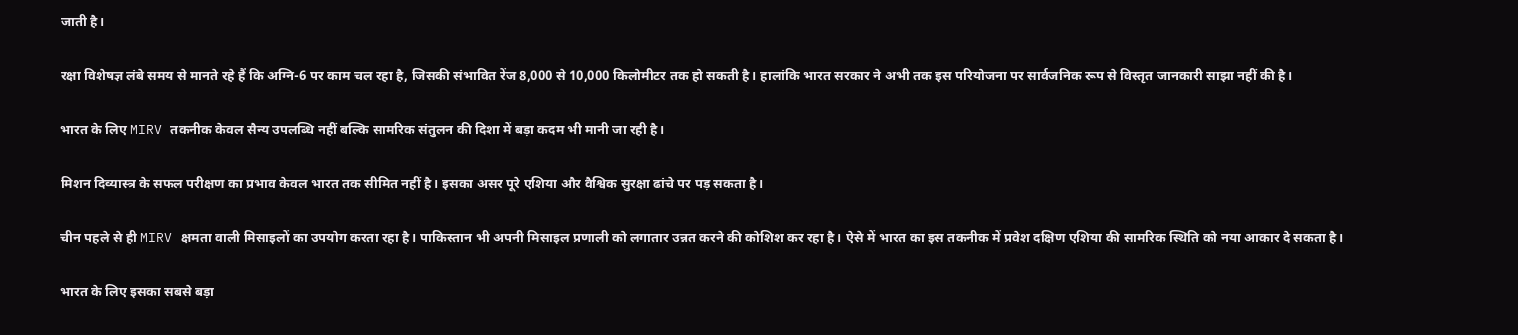जाती है।

रक्षा विशेषज्ञ लंबे समय से मानते रहे हैं कि अग्नि-6 पर काम चल रहा है, जिसकी संभावित रेंज 8,000 से 10,000 किलोमीटर तक हो सकती है। हालांकि भारत सरकार ने अभी तक इस परियोजना पर सार्वजनिक रूप से विस्तृत जानकारी साझा नहीं की है।

भारत के लिए MIRV तकनीक केवल सैन्य उपलब्धि नहीं बल्कि सामरिक संतुलन की दिशा में बड़ा कदम भी मानी जा रही है।

मिशन दिव्यास्त्र के सफल परीक्षण का प्रभाव केवल भारत तक सीमित नहीं है। इसका असर पूरे एशिया और वैश्विक सुरक्षा ढांचे पर पड़ सकता है।

चीन पहले से ही MIRV क्षमता वाली मिसाइलों का उपयोग करता रहा है। पाकिस्तान भी अपनी मिसाइल प्रणाली को लगातार उन्नत करने की कोशिश कर रहा है। ऐसे में भारत का इस तकनीक में प्रवेश दक्षिण एशिया की सामरिक स्थिति को नया आकार दे सकता है।

भारत के लिए इसका सबसे बड़ा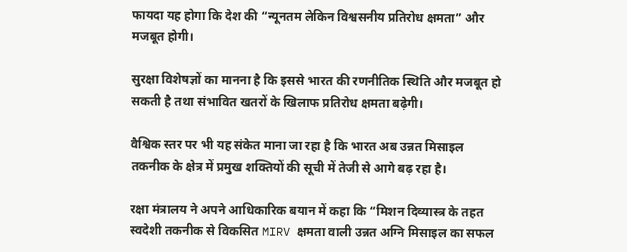फायदा यह होगा कि देश की “न्यूनतम लेकिन विश्वसनीय प्रतिरोध क्षमता” और मजबूत होगी।

सुरक्षा विशेषज्ञों का मानना है कि इससे भारत की रणनीतिक स्थिति और मजबूत हो सकती है तथा संभावित खतरों के खिलाफ प्रतिरोध क्षमता बढ़ेगी।

वैश्विक स्तर पर भी यह संकेत माना जा रहा है कि भारत अब उन्नत मिसाइल तकनीक के क्षेत्र में प्रमुख शक्तियों की सूची में तेजी से आगे बढ़ रहा है।

रक्षा मंत्रालय ने अपने आधिकारिक बयान में कहा कि “मिशन दिव्यास्त्र के तहत स्वदेशी तकनीक से विकसित MIRV क्षमता वाली उन्नत अग्नि मिसाइल का सफल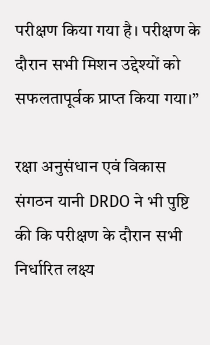परीक्षण किया गया है। परीक्षण के दौरान सभी मिशन उद्देश्यों को सफलतापूर्वक प्राप्त किया गया।”

रक्षा अनुसंधान एवं विकास संगठन यानी DRDO ने भी पुष्टि की कि परीक्षण के दौरान सभी निर्धारित लक्ष्य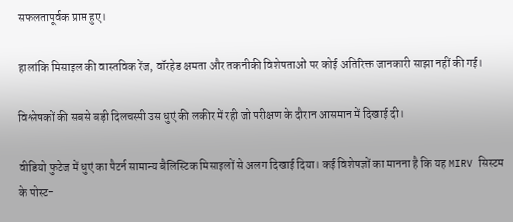सफलतापूर्वक प्राप्त हुए।

हालांकि मिसाइल की वास्तविक रेंज, वॉरहेड क्षमता और तकनीकी विशेषताओं पर कोई अतिरिक्त जानकारी साझा नहीं की गई।

विश्लेषकों की सबसे बड़ी दिलचस्पी उस धुएं की लकीर में रही जो परीक्षण के दौरान आसमान में दिखाई दी।

वीडियो फुटेज में धुएं का पैटर्न सामान्य बैलिस्टिक मिसाइलों से अलग दिखाई दिया। कई विशेषज्ञों का मानना है कि यह MIRV सिस्टम के पोस्ट-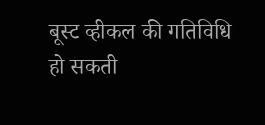बूस्ट व्हीकल की गतिविधि हो सकती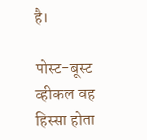है।

पोस्ट-बूस्ट व्हीकल वह हिस्सा होता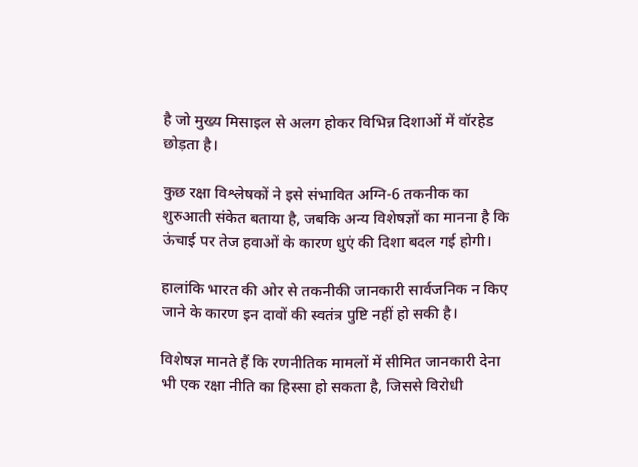है जो मुख्य मिसाइल से अलग होकर विभिन्न दिशाओं में वॉरहेड छोड़ता है।

कुछ रक्षा विश्लेषकों ने इसे संभावित अग्नि-6 तकनीक का शुरुआती संकेत बताया है, जबकि अन्य विशेषज्ञों का मानना है कि ऊंचाई पर तेज हवाओं के कारण धुएं की दिशा बदल गई होगी।

हालांकि भारत की ओर से तकनीकी जानकारी सार्वजनिक न किए जाने के कारण इन दावों की स्वतंत्र पुष्टि नहीं हो सकी है।

विशेषज्ञ मानते हैं कि रणनीतिक मामलों में सीमित जानकारी देना भी एक रक्षा नीति का हिस्सा हो सकता है, जिससे विरोधी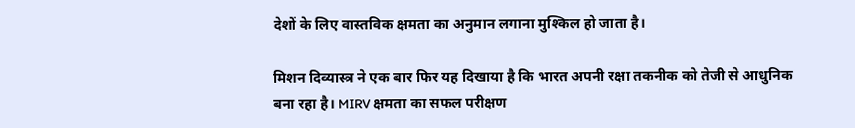देशों के लिए वास्तविक क्षमता का अनुमान लगाना मुश्किल हो जाता है।

मिशन दिव्यास्त्र ने एक बार फिर यह दिखाया है कि भारत अपनी रक्षा तकनीक को तेजी से आधुनिक बना रहा है। MIRV क्षमता का सफल परीक्षण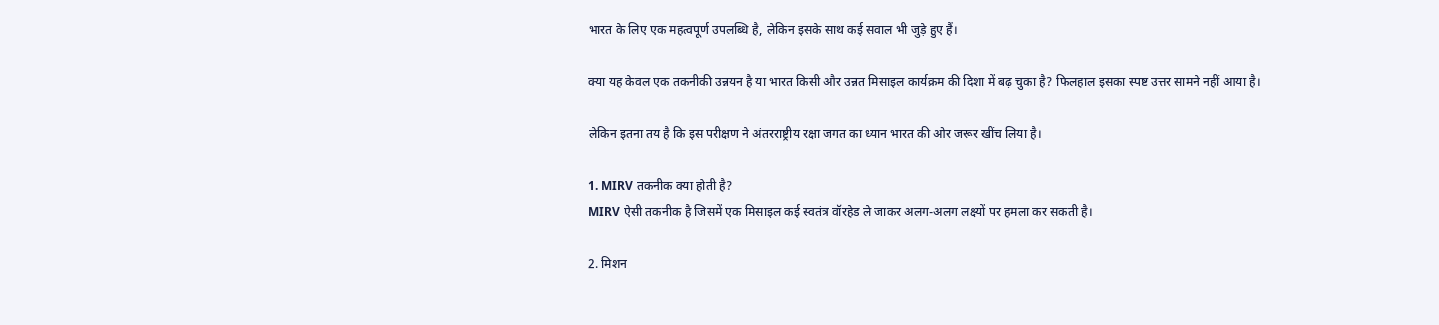भारत के लिए एक महत्वपूर्ण उपलब्धि है, लेकिन इसके साथ कई सवाल भी जुड़े हुए हैं।

क्या यह केवल एक तकनीकी उन्नयन है या भारत किसी और उन्नत मिसाइल कार्यक्रम की दिशा में बढ़ चुका है? फिलहाल इसका स्पष्ट उत्तर सामने नहीं आया है।

लेकिन इतना तय है कि इस परीक्षण ने अंतरराष्ट्रीय रक्षा जगत का ध्यान भारत की ओर जरूर खींच लिया है।

1. MIRV तकनीक क्या होती है?
MIRV ऐसी तकनीक है जिसमें एक मिसाइल कई स्वतंत्र वॉरहेड ले जाकर अलग-अलग लक्ष्यों पर हमला कर सकती है।

2. मिशन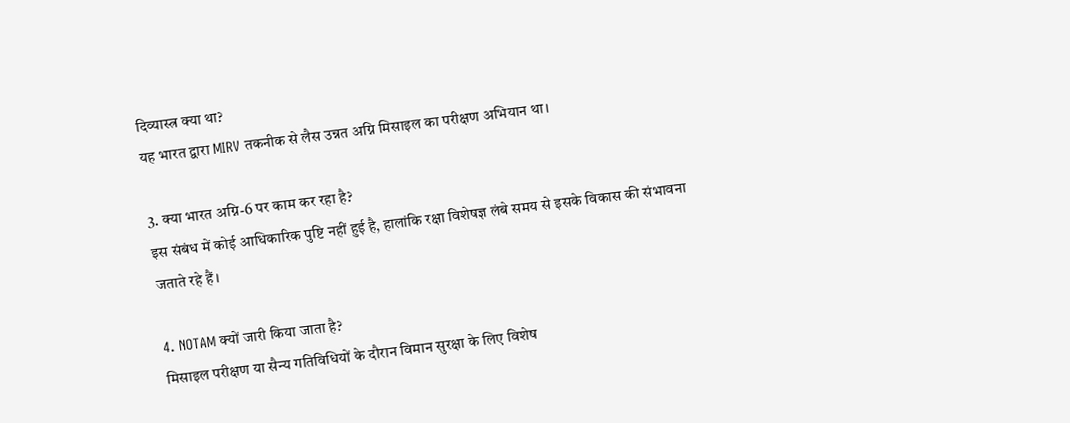दिव्यास्त्र क्या था?
यह भारत द्वारा MIRV तकनीक से लैस उन्नत अग्नि मिसाइल का परीक्षण अभियान था।

3. क्या भारत अग्नि-6 पर काम कर रहा है?
इस संबंध में कोई आधिकारिक पुष्टि नहीं हुई है, हालांकि रक्षा विशेषज्ञ लंबे समय से इसके विकास की संभावना जताते रहे हैं।

4. NOTAM क्यों जारी किया जाता है?
मिसाइल परीक्षण या सैन्य गतिविधियों के दौरान विमान सुरक्षा के लिए विशेष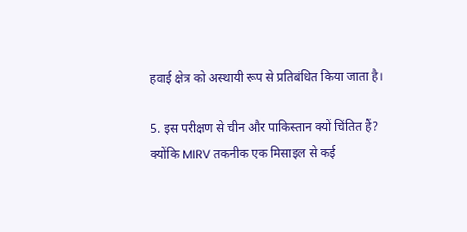हवाई क्षेत्र को अस्थायी रूप से प्रतिबंधित किया जाता है।

5. इस परीक्षण से चीन और पाकिस्तान क्यों चिंतित हैं?
क्योंकि MIRV तकनीक एक मिसाइल से कई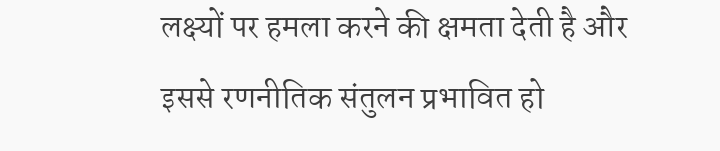लक्ष्यों पर हमला करने की क्षमता देती है और इससे रणनीतिक संतुलन प्रभावित हो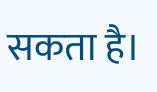सकता है।